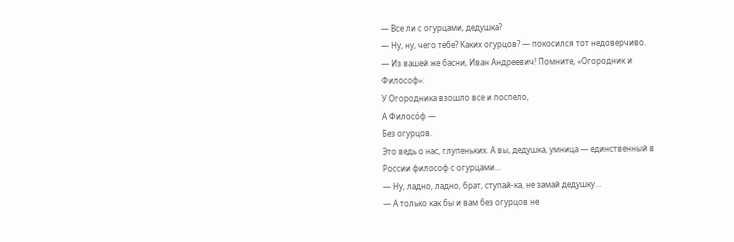— Все ли с огурцами, дедушка?
— Ну, ну, чего тебе? Каких огурцов? — покосился тот недоверчиво.
— Из вашей же басни, Иван Андреевич! Помните, «Огородник и Философ»:
У Огородника взошло все и поспело,
А Филосóф —
Без огурцов.
Это ведь о нас, глупеньких. А вы, дедушка, умница — единственный в России философ с огурцами…
— Ну, ладно, ладно, брат, ступай-ка, не замай дедушку…
— А только как бы и вам без огурцов не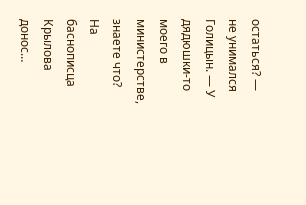остаться? — не унимался Голицын. — У дядюшки-то моего в министерстве, знаете что? На баснописца Крылова донос…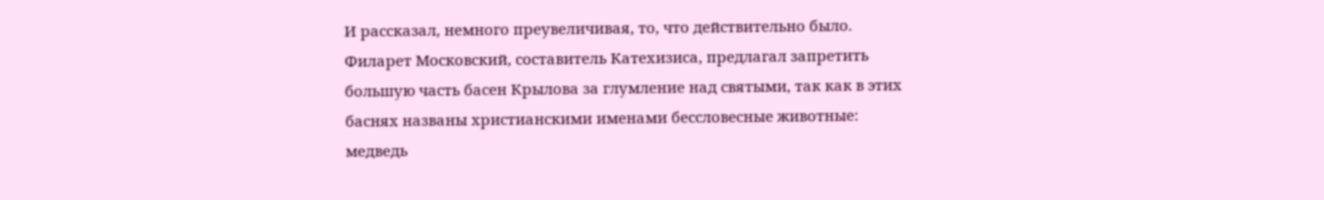И рассказал, немного преувеличивая, то, что действительно было. Филарет Московский, составитель Катехизиса, предлагал запретить большую часть басен Крылова за глумление над святыми, так как в этих баснях названы христианскими именами бессловесные животные: медведь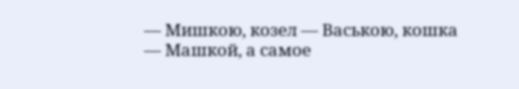— Мишкою, козел — Ваською, кошка — Машкой, а самое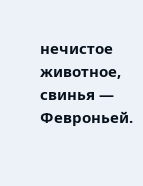нечистое животное, свинья — Февроньей.